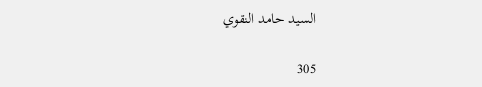السيد حامد النقوي

305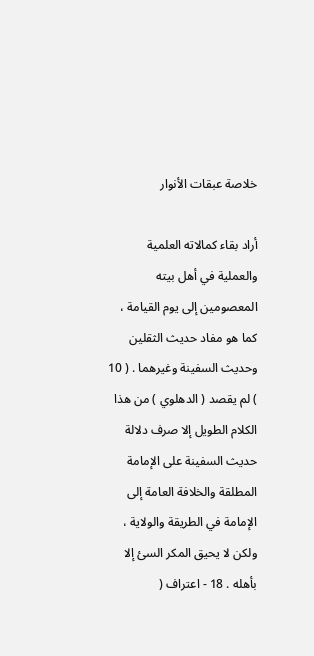خلاصة عبقات الأنوار

أراد بقاء كمالاته العلمية والعملية في أهل بيته المعصومين إلى يوم القيامة ، كما هو مفاد حديث الثقلين وحديث السفينة وغيرهما . ( 10 ) لم يقصد ( الدهلوي ) من هذا الكلام الطويل إلا صرف دلالة حديث السفينة على الإمامة المطلقة والخلافة العامة إلى الإمامة في الطريقة والولاية ، ولكن لا يحيق المكر السئ إلا بأهله . 18 - اعتراف (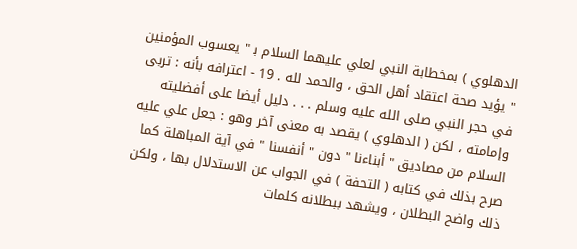الدهلوي ) بمخطابة النبي لعلي عليهما السلام ب‍ " يعسوب المؤمنين " يؤيد صحة اعتقاد أهل الحق ، والحمد لله . 19 - اعترافه بأنه : تربى في حجر النبي صلى الله عليه وسلم . . . دليل أيضا على أفضليته وإمامته ، لكن ( الدهلوي ) يقصد به معنى آخر وهو : جعل علي عليه السلام من مصاديق " أبناءنا " دون " أنفسنا " في آية المباهلة كما صرح بذلك في كتابه ( التحفة ) في الجواب عن الاستدلال بها ، ولكن ذلك واضح البطلان ، ويشهد ببطلانه كلمات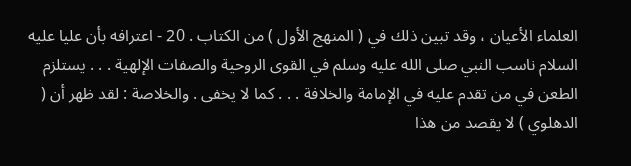العلماء الأعيان ، وقد تبين ذلك في ( المنهج الأول ) من الكتاب . 20 - اعترافه بأن عليا عليه السلام ناسب النبي صلى الله عليه وسلم في القوى الروحية والصفات الإلهية . . . يستلزم الطعن في من تقدم عليه في الإمامة والخلافة . . . كما لا يخفى . والخلاصة : لقد ظهر أن ( الدهلوي ) لا يقصد من هذا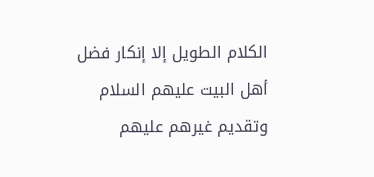الكلام الطويل إلا إنكار فضل أهل البيت عليهم السلام وتقديم غيرهم عليهم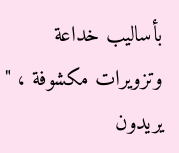بأساليب خداعة وتزويرات مكشوفة ، " يريدون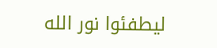ليطفئوا نور الله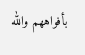بأفواههم والله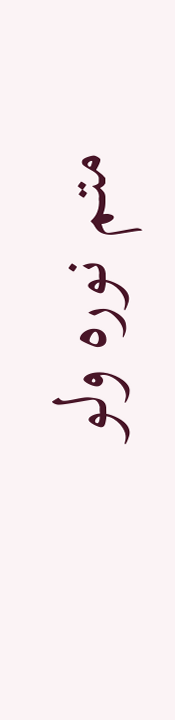متم نوره ولو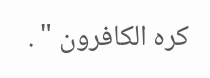كره الكافرون " .